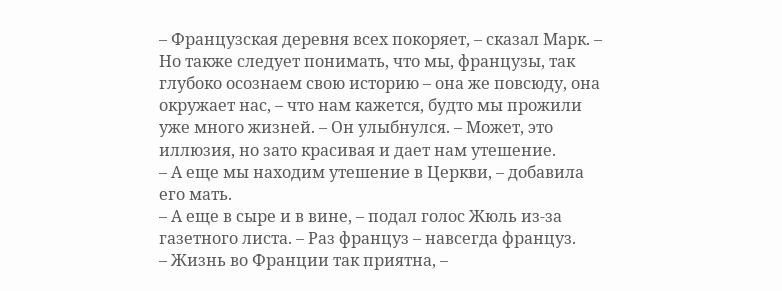– Французская деревня всех покоряет, – сказал Марк. – Но также следует понимать, что мы, французы, так глубоко осознаем свою историю – она же повсюду, она окружает нас, – что нам кажется, будто мы прожили уже много жизней. – Он улыбнулся. – Может, это иллюзия, но зато красивая и дает нам утешение.
– А еще мы находим утешение в Церкви, – добавила его мать.
– А еще в сыре и в вине, – подал голос Жюль из-за газетного листа. – Раз француз – навсегда француз.
– Жизнь во Франции так приятна, –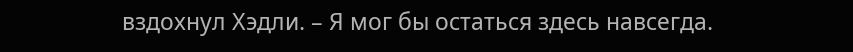вздохнул Хэдли. – Я мог бы остаться здесь навсегда.